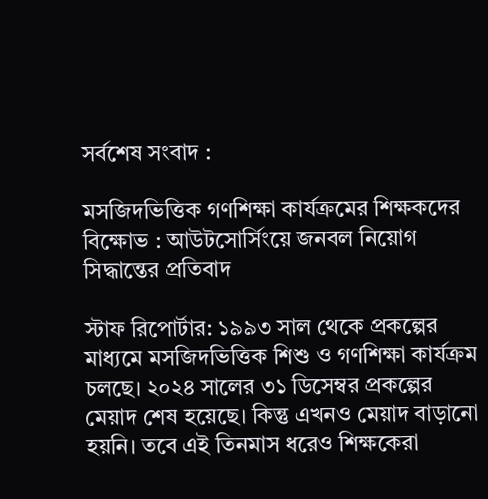সর্বশেষ সংবাদ :

মসজিদভিত্তিক গণশিক্ষা কার্যক্রমের শিক্ষকদের বিক্ষোভ : আউটসোর্সিংয়ে জনবল নিয়োগ সিদ্ধান্তের প্রতিবাদ

স্টাফ রিপোর্টার: ১৯৯৩ সাল থেকে প্রকল্পের মাধ্যমে মসজিদভিত্তিক শিশু ও গণশিক্ষা কার্যক্রম চলছে। ২০২৪ সালের ৩১ ডিসেম্বর প্রকল্পের মেয়াদ শেষ হয়েছে। কিন্তু এখনও মেয়াদ বাড়ানো হয়নি। তবে এই তিনমাস ধরেও শিক্ষকেরা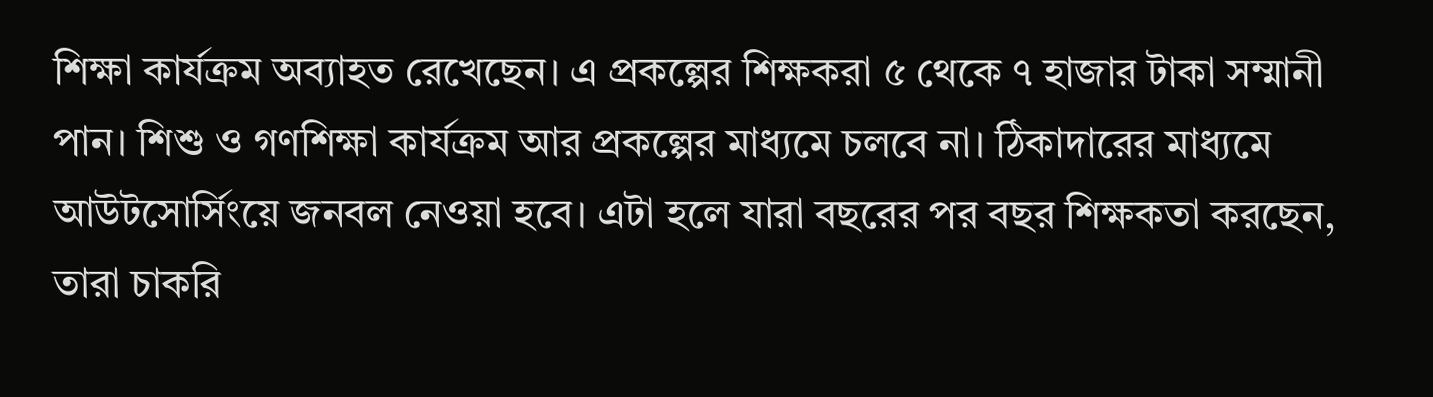শিক্ষা কার্যক্রম অব্যাহত রেখেছেন। এ প্রকল্পের শিক্ষকরা ৫ থেকে ৭ হাজার টাকা সম্মানী পান। শিশু ও গণশিক্ষা কার্যক্রম আর প্রকল্পের মাধ্যমে চলবে না। ঠিকাদারের মাধ্যমে আউটসোর্সিংয়ে জনবল নেওয়া হবে। এটা হলে যারা বছরের পর বছর শিক্ষকতা করছেন, তারা চাকরি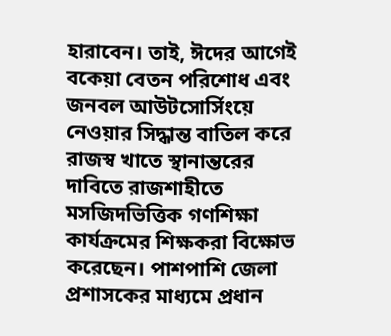হারাবেন। তাই, ঈদের আগেই বকেয়া বেতন পরিশোধ এবং জনবল আউটসোর্সিংয়ে নেওয়ার সিদ্ধান্ত বাতিল করে রাজস্ব খাতে স্থানান্তরের দাবিতে রাজশাহীতে মসজিদভিত্তিক গণশিক্ষা কার্যক্রমের শিক্ষকরা বিক্ষোভ করেছেন। পাশপাশি জেলা প্রশাসকের মাধ্যমে প্রধান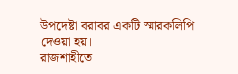উপদেষ্টা বরাবর একটি স্মারকলিপি দেওয়া হয়।
রাজশাহীতে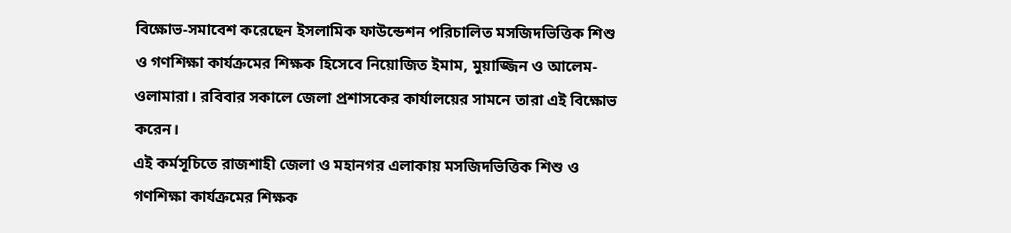বিক্ষোভ-সমাবেশ করেছেন ইসলামিক ফাউন্ডেশন পরিচালিত মসজিদভিত্তিক শিশু ও গণশিক্ষা কার্যক্রমের শিক্ষক হিসেবে নিয়োজিত ইমাম, মুয়াজ্জিন ও আলেম-ওলামারা। রবিবার সকালে জেলা প্রশাসকের কার্যালয়ের সামনে তারা এই বিক্ষোভ করেন।
এই কর্মসূচিতে রাজশাহী জেলা ও মহানগর এলাকায় মসজিদভিত্তিক শিশু ও গণশিক্ষা কার্যক্রমের শিক্ষক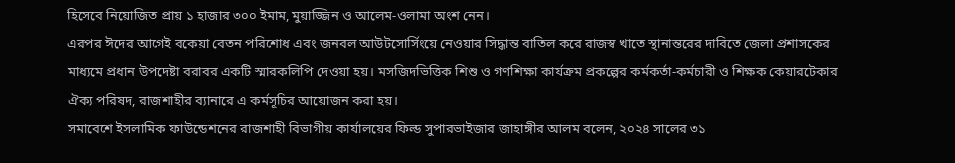হিসেবে নিয়োজিত প্রায় ১ হাজার ৩০০ ইমাম, মুয়াজ্জিন ও আলেম-ওলামা অংশ নেন।
এরপর ঈদের আগেই বকেয়া বেতন পরিশোধ এবং জনবল আউটসোর্সিংয়ে নেওয়ার সিদ্ধান্ত বাতিল করে রাজস্ব খাতে স্থানান্তরের দাবিতে জেলা প্রশাসকের মাধ্যমে প্রধান উপদেষ্টা বরাবর একটি স্মারকলিপি দেওয়া হয়। মসজিদভিত্তিক শিশু ও গণশিক্ষা কার্যক্রম প্রকল্পের কর্মকর্তা-কর্মচারী ও শিক্ষক কেয়ারটেকার ঐক্য পরিষদ, রাজশাহীর ব্যানারে এ কর্মসূচির আয়োজন করা হয়।
সমাবেশে ইসলামিক ফাউন্ডেশনের রাজশাহী বিভাগীয় কার্যালয়ের ফিল্ড সুপারভাইজার জাহাঙ্গীর আলম বলেন, ২০২৪ সালের ৩১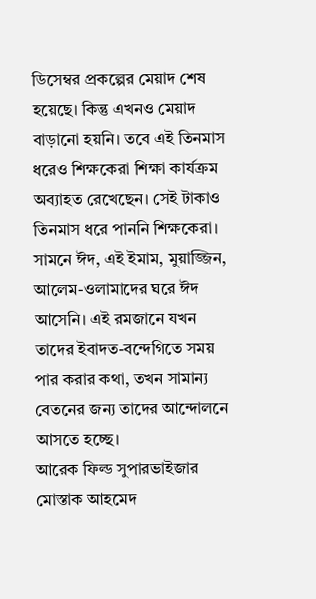ডিসেম্বর প্রকল্পের মেয়াদ শেষ হয়েছে। কিন্তু এখনও মেয়াদ বাড়ানো হয়নি। তবে এই তিনমাস ধরেও শিক্ষকেরা শিক্ষা কার্যক্রম অব্যাহত রেখেছেন। সেই টাকাও তিনমাস ধরে পাননি শিক্ষকেরা। সামনে ঈদ, এই ইমাম, মুয়াজ্জিন, আলেম-ওলামাদের ঘরে ঈদ আসেনি। এই রমজানে যখন তাদের ইবাদত-বন্দেগিতে সময় পার করার কথা, তখন সামান্য বেতনের জন্য তাদের আন্দোলনে আসতে হচ্ছে।
আরেক ফিল্ড সুপারভাইজার মোস্তাক আহমেদ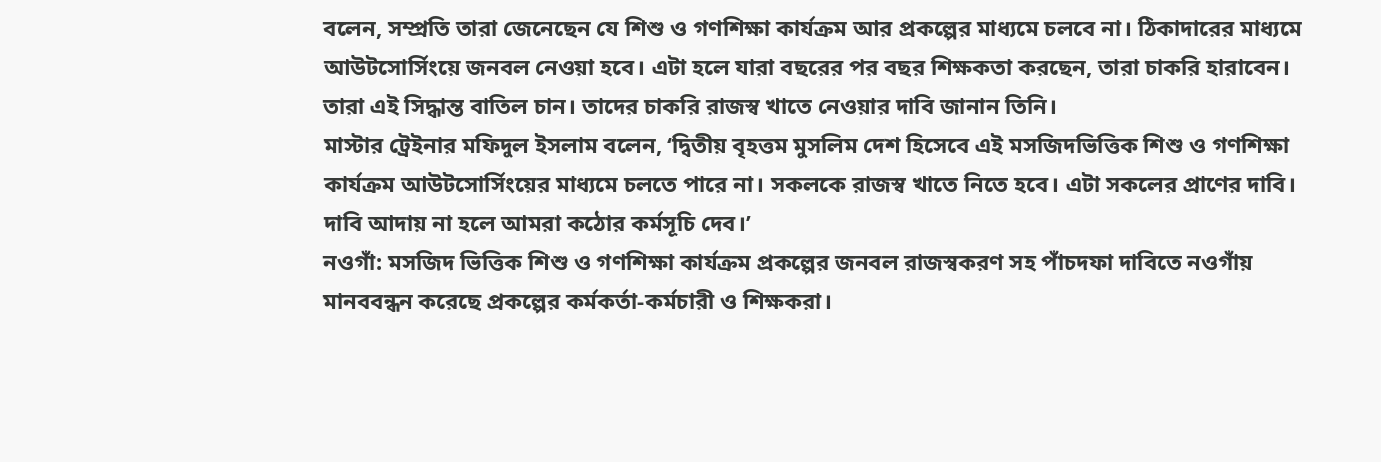বলেন, সম্প্রতি তারা জেনেছেন যে শিশু ও গণশিক্ষা কার্যক্রম আর প্রকল্পের মাধ্যমে চলবে না। ঠিকাদারের মাধ্যমে আউটসোর্সিংয়ে জনবল নেওয়া হবে। এটা হলে যারা বছরের পর বছর শিক্ষকতা করছেন, তারা চাকরি হারাবেন। তারা এই সিদ্ধান্ত বাতিল চান। তাদের চাকরি রাজস্ব খাতে নেওয়ার দাবি জানান তিনি।
মাস্টার ট্রেইনার মফিদুল ইসলাম বলেন, ‘দ্বিতীয় বৃহত্তম মুসলিম দেশ হিসেবে এই মসজিদভিত্তিক শিশু ও গণশিক্ষা কার্যক্রম আউটসোর্সিংয়ের মাধ্যমে চলতে পারে না। সকলকে রাজস্ব খাতে নিতে হবে। এটা সকলের প্রাণের দাবি। দাবি আদায় না হলে আমরা কঠোর কর্মসূচি দেব।’
নওগাঁ: মসজিদ ভিত্তিক শিশু ও গণশিক্ষা কার্যক্রম প্রকল্পের জনবল রাজস্বকরণ সহ পাঁচদফা দাবিতে নওগাঁয় মানববন্ধন করেছে প্রকল্পের কর্মকর্তা-কর্মচারী ও শিক্ষকরা।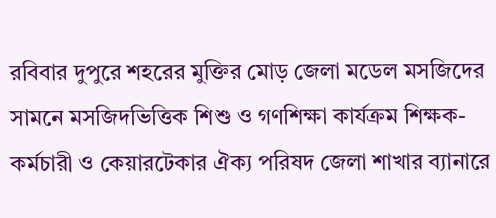রবিবার দুপুরে শহরের মুক্তির মোড় জেলা মডেল মসজিদের সামনে মসজিদভিত্তিক শিশু ও গণশিক্ষা কার্যক্রম শিক্ষক-কর্মচারী ও কেয়ারটেকার ঐক্য পরিষদ জেলা শাখার ব্যানারে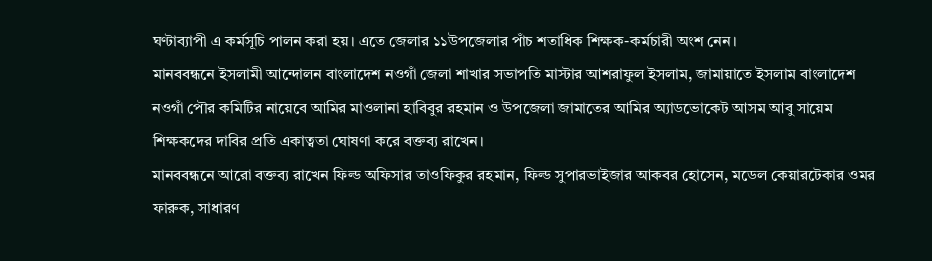ঘণ্টাব্যাপী এ কর্মসূচি পালন করা হয়। এতে জেলার ১১উপজেলার পাঁচ শতাধিক শিক্ষক-কর্মচারী অংশ নেন।
মানববন্ধনে ইসলামী আন্দোলন বাংলাদেশ নওগাঁ জেলা শাখার সভাপতি মাস্টার আশরাফুল ইসলাম, জামায়াতে ইসলাম বাংলাদেশ নওগাঁ পৌর কমিটির নায়েবে আমির মাওলানা হাবিবুর রহমান ও উপজেলা জামাতের আমির অ্যাডভোকেট আসম আবু সায়েম শিক্ষকদের দাবির প্রতি একাত্বতা ঘোষণা করে বক্তব্য রাখেন।
মানববন্ধনে আরো বক্তব্য রাখেন ফিল্ড অফিসার তাওফিকুর রহমান, ফিল্ড সুপারভাইজার আকবর হোসেন, মডেল কেয়ারটেকার ওমর ফারুক, সাধারণ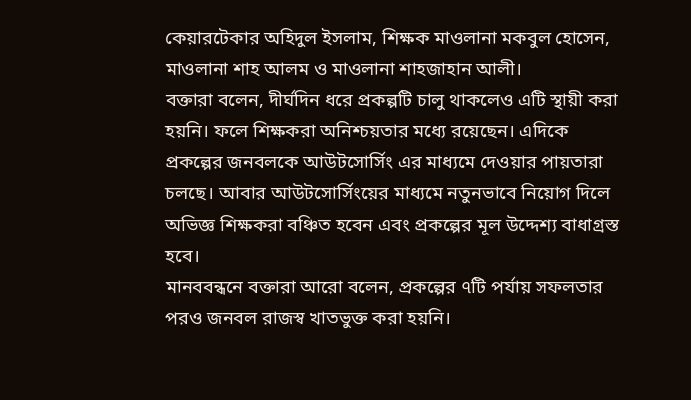কেয়ারটেকার অহিদুল ইসলাম, শিক্ষক মাওলানা মকবুল হোসেন, মাওলানা শাহ আলম ও মাওলানা শাহজাহান আলী।
বক্তারা বলেন, দীর্ঘদিন ধরে প্রকল্পটি চালু থাকলেও এটি স্থায়ী করা হয়নি। ফলে শিক্ষকরা অনিশ্চয়তার মধ্যে রয়েছেন। এদিকে প্রকল্পের জনবলকে আউটসোর্সিং এর মাধ্যমে দেওয়ার পায়তারা চলছে। আবার আউটসোর্সিংয়ের মাধ্যমে নতুনভাবে নিয়োগ দিলে অভিজ্ঞ শিক্ষকরা বঞ্চিত হবেন এবং প্রকল্পের মূল উদ্দেশ্য বাধাগ্রস্ত হবে।
মানববন্ধনে বক্তারা আরো বলেন, প্রকল্পের ৭টি পর্যায় সফলতার পরও জনবল রাজস্ব খাতভুক্ত করা হয়নি।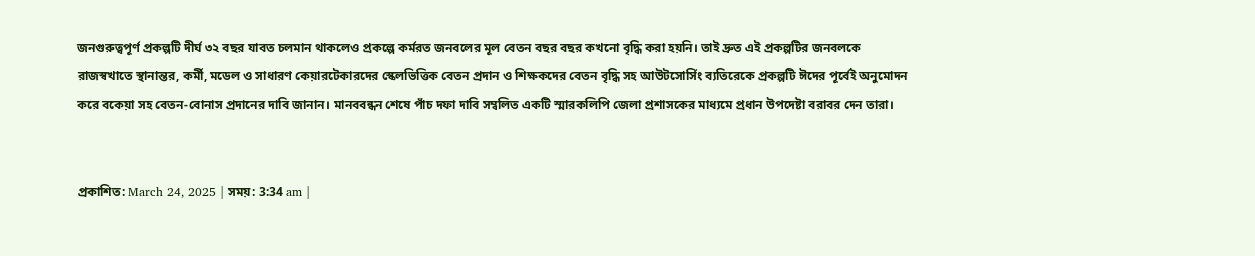জনগুরুত্বপূর্ণ প্রকল্পটি দীর্ঘ ৩২ বছর যাবত চলমান থাকলেও প্রকল্পে কর্মরত জনবলের মূল বেতন বছর বছর কখনো বৃদ্ধি করা হয়নি। তাই দ্রুত এই প্রকল্পটির জনবলকে রাজস্বখাতে স্থানান্তর, কর্মী, মডেল ও সাধারণ কেয়ারটেকারদের স্কেলভিত্তিক বেতন প্রদান ও শিক্ষকদের বেতন বৃদ্ধি সহ আউটসোর্সিং ব্যতিরেকে প্রকল্পটি ঈদের পূর্বেই অনুমোদন করে বকেয়া সহ বেতন-বোনাস প্রদানের দাবি জানান। মানববন্ধন শেষে পাঁচ দফা দাবি সম্বলিত একটি স্মারকলিপি জেলা প্রশাসকের মাধ্যমে প্রধান উপদেষ্টা বরাবর দেন তারা।


প্রকাশিত: March 24, 2025 | সময়: 3:34 am |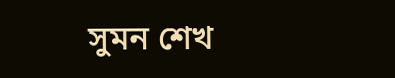সুমন শেখ